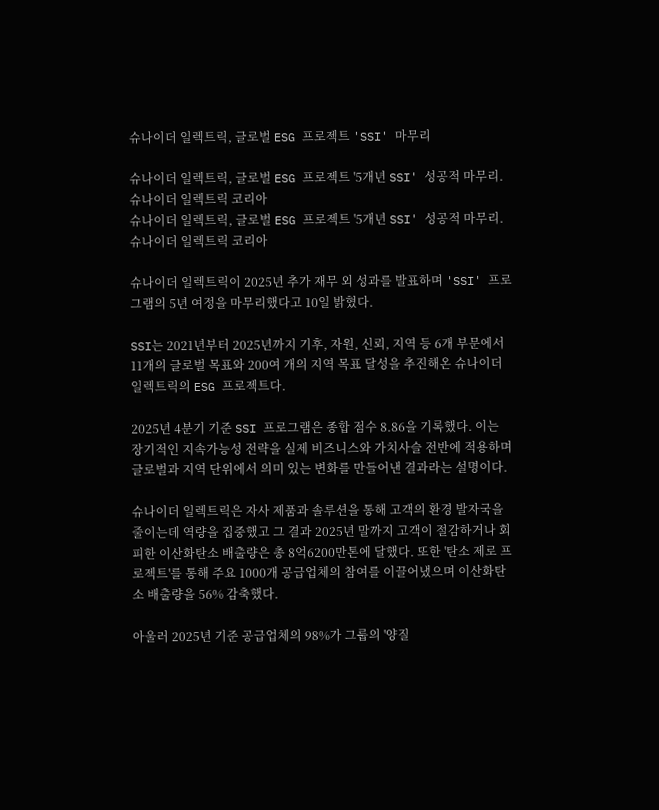슈나이더 일렉트릭, 글로벌 ESG 프로젝트 'SSI' 마무리

슈나이더 일렉트릭, 글로벌 ESG 프로젝트 '5개년 SSI' 성공적 마무리. 슈나이더 일렉트릭 코리아
슈나이더 일렉트릭, 글로벌 ESG 프로젝트 '5개년 SSI' 성공적 마무리. 슈나이더 일렉트릭 코리아

슈나이더 일렉트릭이 2025년 추가 재무 외 성과를 발표하며 'SSI' 프로그램의 5년 여정을 마무리했다고 10일 밝혔다.

SSI는 2021년부터 2025년까지 기후, 자원, 신뢰, 지역 등 6개 부문에서 11개의 글로벌 목표와 200여 개의 지역 목표 달성을 추진해온 슈나이더 일렉트릭의 ESG 프로젝트다.

2025년 4분기 기준 SSI 프로그램은 종합 점수 8.86을 기록했다. 이는 장기적인 지속가능성 전략을 실제 비즈니스와 가치사슬 전반에 적용하며 글로벌과 지역 단위에서 의미 있는 변화를 만들어낸 결과라는 설명이다.

슈나이더 일렉트릭은 자사 제품과 솔루션을 통해 고객의 환경 발자국을 줄이는데 역량을 집중했고 그 결과 2025년 말까지 고객이 절감하거나 회피한 이산화탄소 배출량은 총 8억6200만톤에 달했다. 또한 '탄소 제로 프로젝트'를 통해 주요 1000개 공급업체의 참여를 이끌어냈으며 이산화탄소 배출량을 56% 감축했다.

아울러 2025년 기준 공급업체의 98%가 그룹의 '양질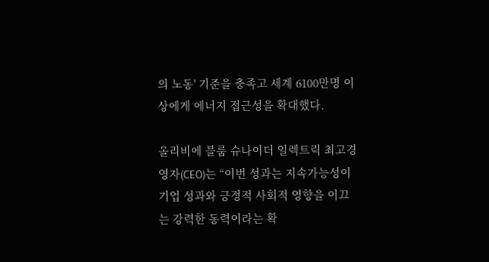의 노동' 기준을 충족고 세계 6100만명 이상에게 에너지 접근성을 확대했다.

올리비에 블룸 슈나이더 일렉트릭 최고경영자(CEO)는 “이번 성과는 지속가능성이 기업 성과와 긍정적 사회적 영향을 이끄는 강력한 동력이라는 확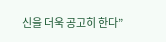신을 더욱 공고히 한다”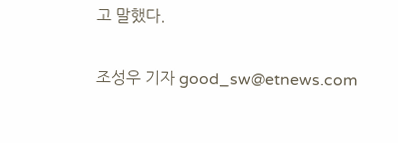고 말했다.

조성우 기자 good_sw@etnews.com